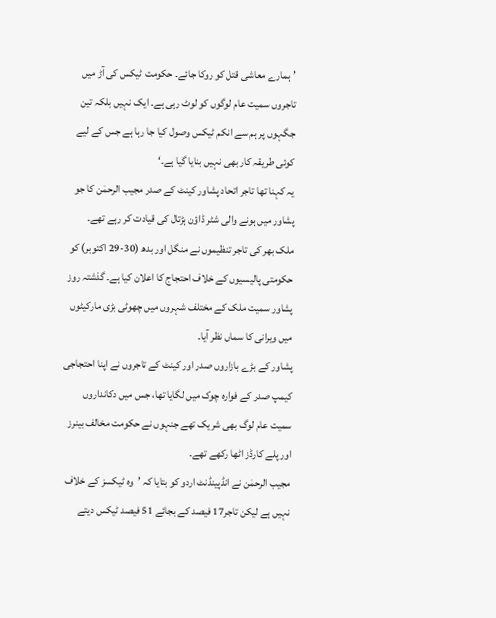’ہمارے معاشی قتل کو روکا جائے۔ حکومت ٹیکس کی آڑ میں تاجروں سمیت عام لوگوں کو لوٹ رہی ہے۔ ایک نہیں بلکہ تین جگہوں پر ہم سے انکم ٹیکس وصول کیا جا رہا ہے جس کے لیے کوئی طریقہ کار بھی نہیں بنایا گیا ہے۔‘
یہ کہنا تھا تاجر اتحاد پشاور کینٹ کے صدر مجیب الرحمٰن کا جو پشاور میں ہونے والی شٹر ڈاؤن ہڑتال کی قیادت کر رہے تھے۔
ملک بھر کی تاجر تنظیموں نے منگل اور بدھ (30-29 اکتوبر) کو حکومتی پالیسیوں کے خلاف احتجاج کا اعلان کیا ہے۔ گذشتہ روز پشاور سمیت ملک کے مختلف شہروں میں چھوٹی بڑی مارکیٹوں میں ویرانی کا سماں نظر آیا۔
پشاور کے بڑے بازاروں صدر اور کینٹ کے تاجروں نے اپنا احتجاجی کیمپ صدر کے فوارہ چوک میں لگایا تھا، جس میں دکانداروں سمیت عام لوگ بھی شریک تھے جنہوں نے حکومت مخالف بینرز اور پلے کارڈز اٹھا رکھے تھے۔
مجیب الرحمٰن نے انڈپینڈنٹ اردو کو بتایا کہ ’وہ ٹیکسز کے خلاف نہیں ہے لیکن تاجر17 فیصد کے بجائے 51 فیصد ٹیکس دیتے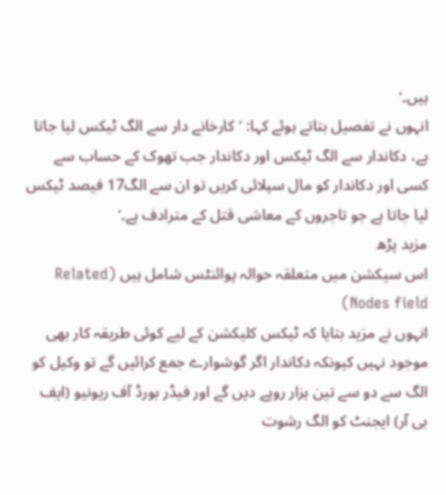ہیں۔‘
انہوں نے تفصیل بتاتے ہوئے کہا: ’کارخانے دار سے الگ ٹیکس لیا جاتا ہے، دکاندار سے الگ ٹیکس اور دکاندار جب تھوک کے حساب سے کسی اور دکاندار کو مال سپلائی کریں تو ان سے الگ17 فیصد ٹیکس لیا جاتا ہے جو تاجروں کے معاشی قتل کے مترادف ہے۔‘
مزید پڑھ
اس سیکشن میں متعلقہ حوالہ پوائنٹس شامل ہیں (Related Nodes field)
انہوں نے مزید بتایا کہ ٹیکس کلیکشن کے لیے کوئی طریقہ کار بھی موجود نہیں کیونکہ دکاندار اگر گوشوارے جمع کرائیں گے تو وکیل کو الگ سے دو سے تین ہزار روپے دیں گے اور فیڈر بورڈ آف ریونیو (ایف بی آر) ایجنٹ کو الگ رشوت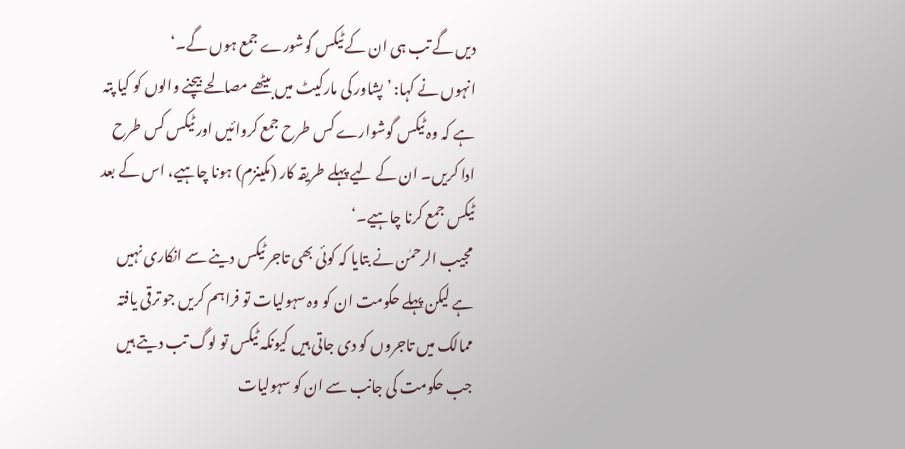دیں گے تب ہی ان کے ٹیکس گوشورے جمع ہوں گے۔‘
انہوں نے کہا: ’پشاور کی مارکیٹ میں بیٹھے مصالحے بیچنے والوں کو کیا پتہ ہے کہ وہ ٹیکس گوشوارے کس طرح جمع کروائیں اور ٹیکس کس طرح ادا کریں۔ ان کے لیے پہلے طریقہ کار (مکینزم) ہونا چاہیے، اس کے بعد ٹیکس جمع کرنا چاہیے۔‘
مجیب الرحمٰن نے بتایا کہ کوئی بھی تاجر ٹیکس دینے سے انکاری نہیں ہے لیکن پہلے حکومت ان کو وہ سہولیات تو فراہم کریں جو ترقی یافتہ ممالک میں تاجروں کو دی جاتی ہیں کیونکہ ٹیکس تو لوگ تب دیتے ہیں جب حکومت کی جانب سے ان کو سہولیات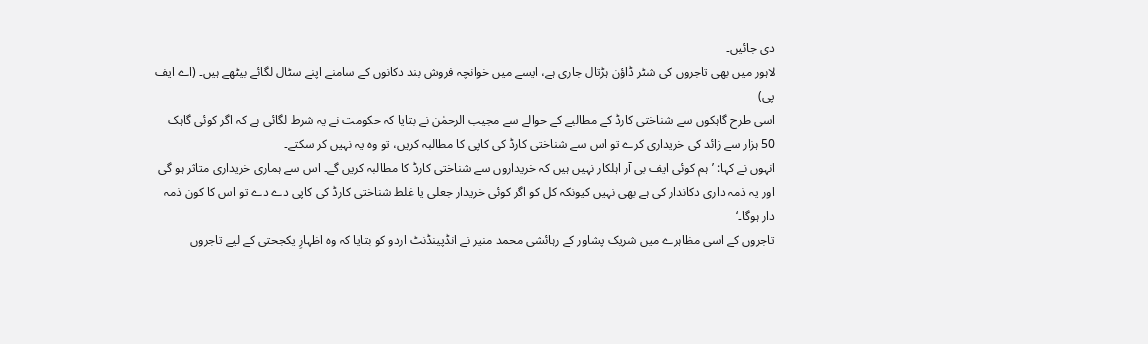دی جائیں۔
لاہور میں بھی تاجروں کی شٹر ڈاؤن ہڑتال جاری ہے، ایسے میں خوانچہ فروش بند دکانوں کے سامنے اپنے سٹال لگائے بیٹھے ہیں۔ (اے ایف پی)
اسی طرح گاہکوں سے شناختی کارڈ کے مطالبے کے حوالے سے مجیب الرحمٰن نے بتایا کہ حکومت نے یہ شرط لگائی ہے کہ اگر کوئی گاہک 50 ہزار سے زائد کی خریداری کرے تو اس سے شناختی کارڈ کی کاپی کا مطالبہ کریں، تو وہ یہ نہیں کر سکتے۔
انہوں نے کہا: ’ہم کوئی ایف بی آر اہلکار نہیں ہیں کہ خریداروں سے شناختی کارڈ کا مطالبہ کریں گے۔ اس سے ہماری خریداری متاثر ہو گی اور یہ ذمہ داری دکاندار کی ہے بھی نہیں کیونکہ کل کو اگر کوئی خریدار جعلی یا غلط شناختی کارڈ کی کاپی دے دے تو اس کا کون ذمہ دار ہوگا۔‘
تاجروں کے اسی مظاہرے میں شریک پشاور کے رہائشی محمد منیر نے انڈپینڈنٹ اردو کو بتایا کہ وہ اظہارِ یکجحتی کے لیے تاجروں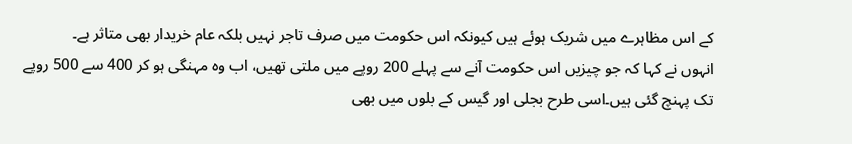کے اس مظاہرے میں شریک ہوئے ہیں کیونکہ اس حکومت میں صرف تاجر نہیں بلکہ عام خریدار بھی متاثر ہے۔
انہوں نے کہا کہ جو چیزیں اس حکومت آنے سے پہلے 200 روپے میں ملتی تھیں، اب وہ مہنگی ہو کر 400 سے 500 روپے تک پہنچ گئی ہیں۔اسی طرح بجلی اور گیس کے بلوں میں بھی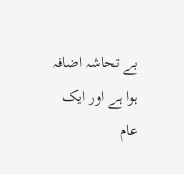بے تحاشہ اضافہ ہوا ہے اور ایک عام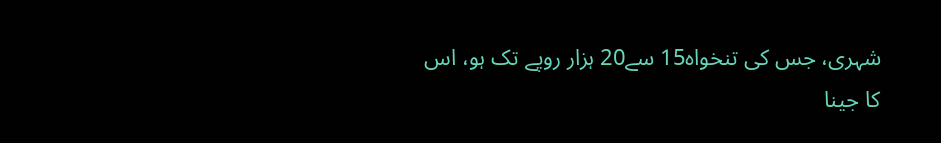شہری، جس کی تنخواہ15 سے20 ہزار روپے تک ہو، اس کا جینا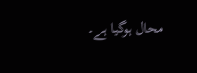محال ہوگیا ہے۔